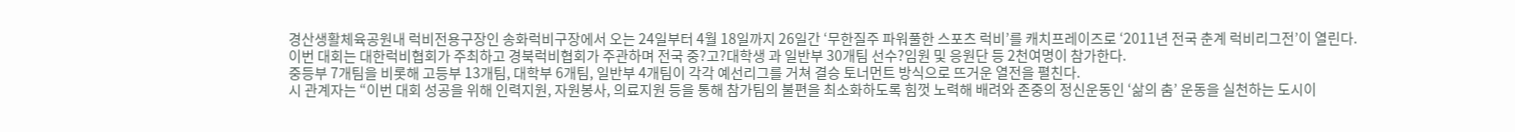경산생활체육공원내 럭비전용구장인 송화럭비구장에서 오는 24일부터 4월 18일까지 26일간 ‘무한질주 파워풀한 스포츠 럭비’를 캐치프레이즈로 ‘2011년 전국 춘계 럭비리그전’이 열린다.
이번 대회는 대한럭비협회가 주최하고 경북럭비협회가 주관하며 전국 중?고?대학생 과 일반부 30개팀 선수?임원 및 응원단 등 2천여명이 참가한다.
중등부 7개팀을 비롯해 고등부 13개팀, 대학부 6개팀, 일반부 4개팀이 각각 예선리그를 거쳐 결승 토너먼트 방식으로 뜨거운 열전을 펼친다.
시 관계자는 “이번 대회 성공을 위해 인력지원, 자원봉사, 의료지원 등을 통해 참가팀의 불편을 최소화하도록 힘껏 노력해 배려와 존중의 정신운동인 ‘삶의 춤’ 운동을 실천하는 도시이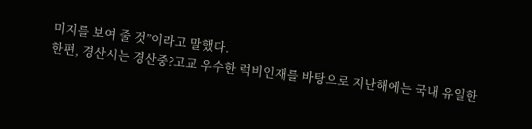미지를 보여 줄 것”이라고 말했다.
한편, 경산시는 경산중?고교 우수한 럭비인재를 바탕으로 지난해에는 국내 유일한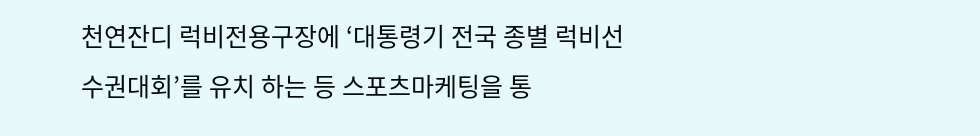천연잔디 럭비전용구장에 ‘대통령기 전국 종별 럭비선수권대회’를 유치 하는 등 스포츠마케팅을 통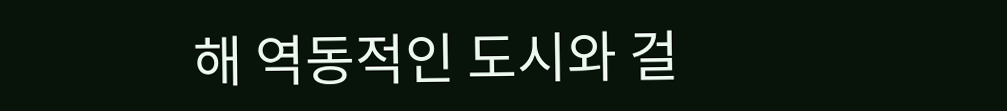해 역동적인 도시와 걸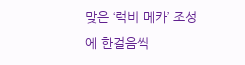맞은 ‘럭비 메카’ 조성에 한걸음씩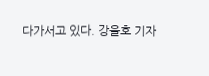다가서고 있다. 강을호 기자